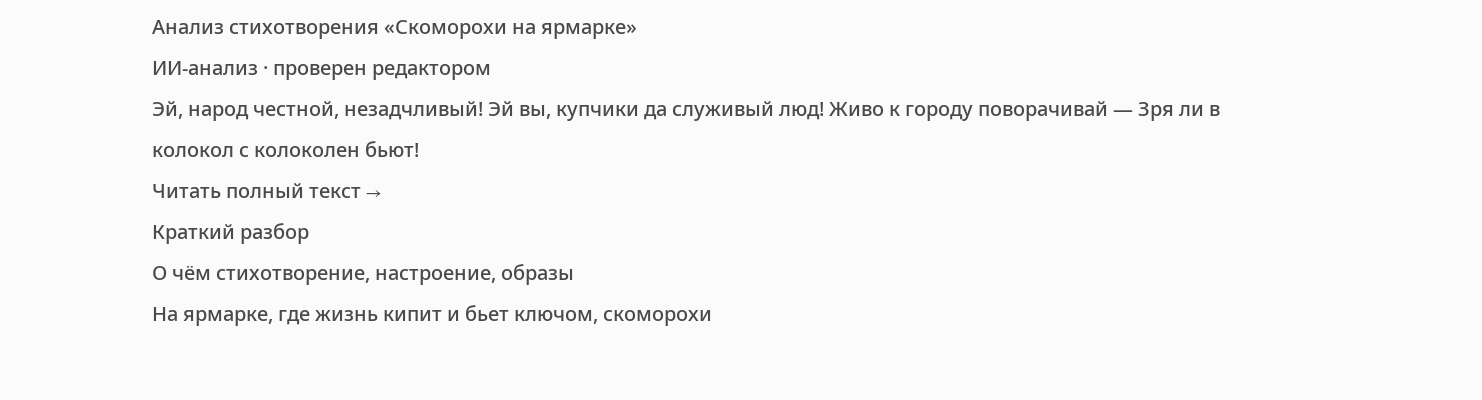Анализ стихотворения «Скоморохи на ярмарке»
ИИ-анализ · проверен редактором
Эй, народ честной, незадчливый! Эй вы, купчики да служивый люд! Живо к городу поворачивай — Зря ли в колокол с колоколен бьют!
Читать полный текст →
Краткий разбор
О чём стихотворение, настроение, образы
На ярмарке, где жизнь кипит и бьет ключом, скоморохи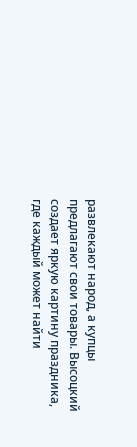развлекают народ, а купцы предлагают свои товары. Высоцкий создает яркую картину праздника, где каждый может найти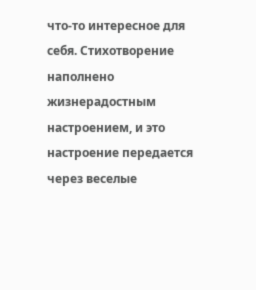что-то интересное для себя. Стихотворение наполнено жизнерадостным настроением, и это настроение передается через веселые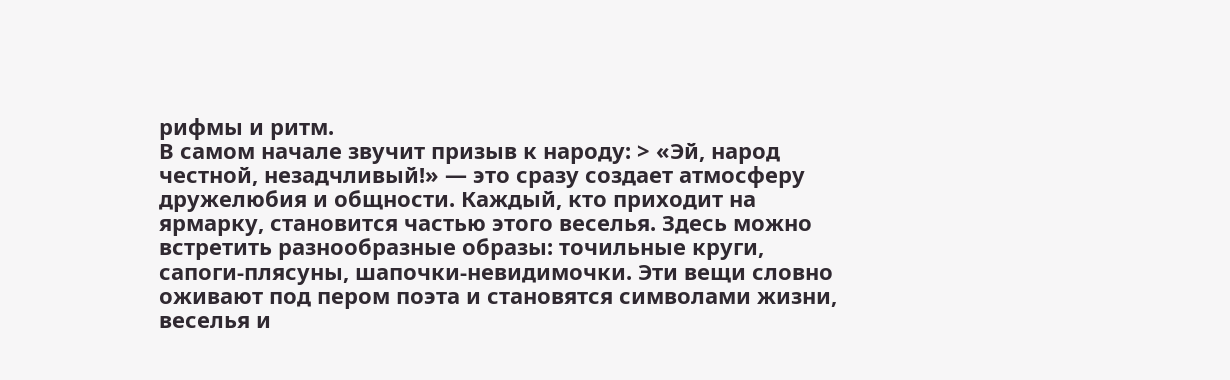рифмы и ритм.
В самом начале звучит призыв к народу: > «Эй, народ честной, незадчливый!» — это сразу создает атмосферу дружелюбия и общности. Каждый, кто приходит на ярмарку, становится частью этого веселья. Здесь можно встретить разнообразные образы: точильные круги, сапоги-плясуны, шапочки-невидимочки. Эти вещи словно оживают под пером поэта и становятся символами жизни, веселья и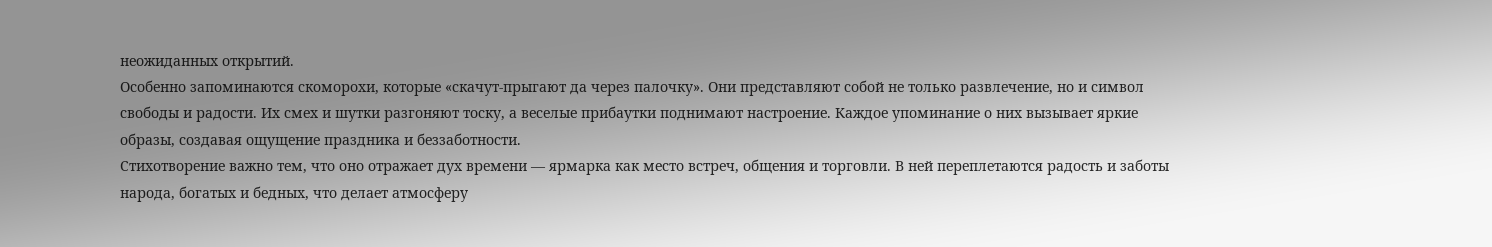неожиданных открытий.
Особенно запоминаются скоморохи, которые «скачут-прыгают да через палочку». Они представляют собой не только развлечение, но и символ свободы и радости. Их смех и шутки разгоняют тоску, а веселые прибаутки поднимают настроение. Каждое упоминание о них вызывает яркие образы, создавая ощущение праздника и беззаботности.
Стихотворение важно тем, что оно отражает дух времени — ярмарка как место встреч, общения и торговли. В ней переплетаются радость и заботы народа, богатых и бедных, что делает атмосферу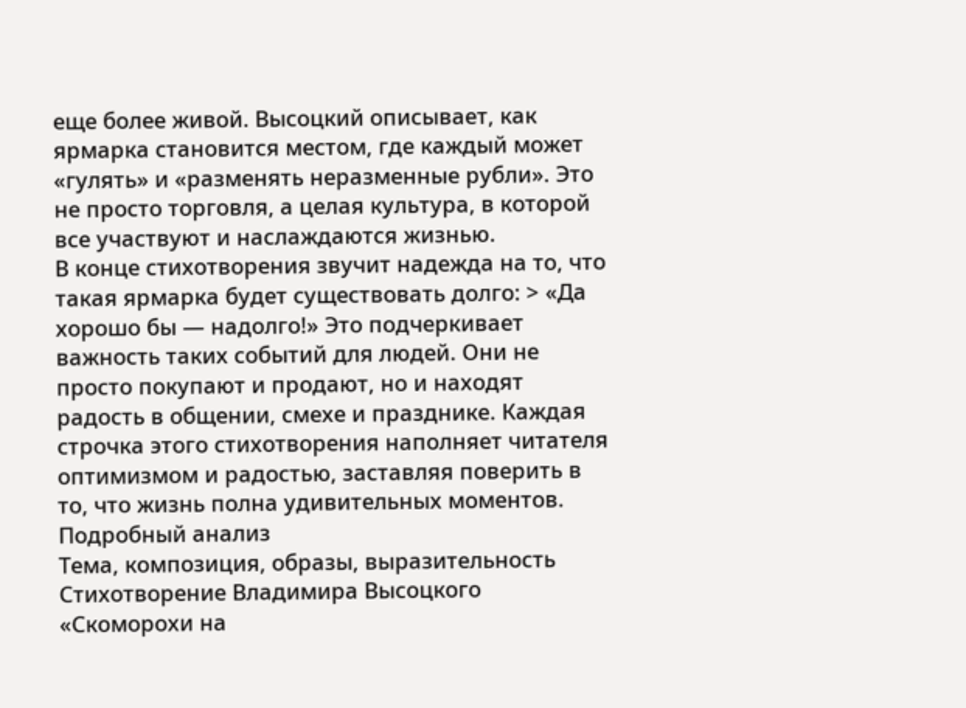еще более живой. Высоцкий описывает, как ярмарка становится местом, где каждый может «гулять» и «разменять неразменные рубли». Это не просто торговля, а целая культура, в которой все участвуют и наслаждаются жизнью.
В конце стихотворения звучит надежда на то, что такая ярмарка будет существовать долго: > «Да хорошо бы — надолго!» Это подчеркивает важность таких событий для людей. Они не просто покупают и продают, но и находят радость в общении, смехе и празднике. Каждая строчка этого стихотворения наполняет читателя оптимизмом и радостью, заставляя поверить в то, что жизнь полна удивительных моментов.
Подробный анализ
Тема, композиция, образы, выразительность
Стихотворение Владимира Высоцкого «Скоморохи на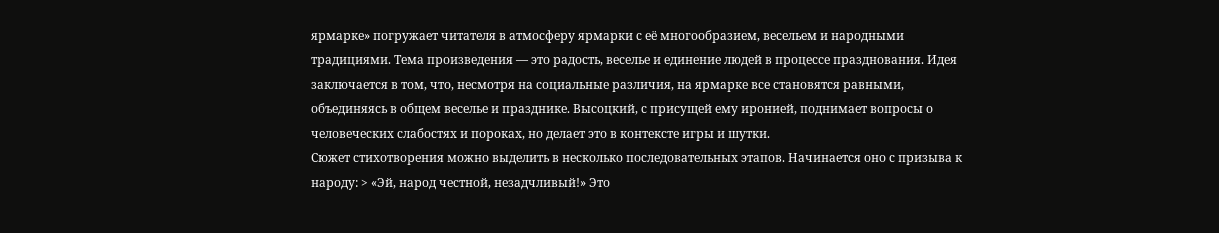ярмарке» погружает читателя в атмосферу ярмарки с её многообразием, весельем и народными традициями. Тема произведения — это радость, веселье и единение людей в процессе празднования. Идея заключается в том, что, несмотря на социальные различия, на ярмарке все становятся равными, объединяясь в общем веселье и празднике. Высоцкий, с присущей ему иронией, поднимает вопросы о человеческих слабостях и пороках, но делает это в контексте игры и шутки.
Сюжет стихотворения можно выделить в несколько последовательных этапов. Начинается оно с призыва к народу: > «Эй, народ честной, незадчливый!» Это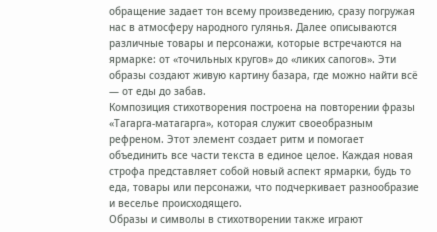обращение задает тон всему произведению, сразу погружая нас в атмосферу народного гулянья. Далее описываются различные товары и персонажи, которые встречаются на ярмарке: от «точильных кругов» до «ликих сапогов». Эти образы создают живую картину базара, где можно найти всё — от еды до забав.
Композиция стихотворения построена на повторении фразы «Тагарга-матагарга», которая служит своеобразным рефреном. Этот элемент создает ритм и помогает объединить все части текста в единое целое. Каждая новая строфа представляет собой новый аспект ярмарки, будь то еда, товары или персонажи, что подчеркивает разнообразие и веселье происходящего.
Образы и символы в стихотворении также играют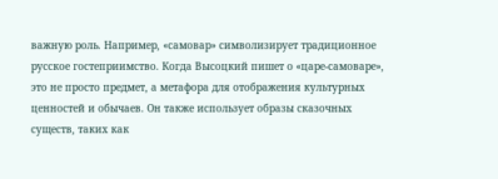важную роль. Например, «самовар» символизирует традиционное русское гостеприимство. Когда Высоцкий пишет о «царе-самоваре», это не просто предмет, а метафора для отображения культурных ценностей и обычаев. Он также использует образы сказочных существ, таких как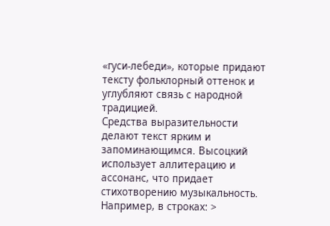«гуси-лебеди», которые придают тексту фольклорный оттенок и углубляют связь с народной традицией.
Средства выразительности делают текст ярким и запоминающимся. Высоцкий использует аллитерацию и ассонанс, что придает стихотворению музыкальность. Например, в строках: >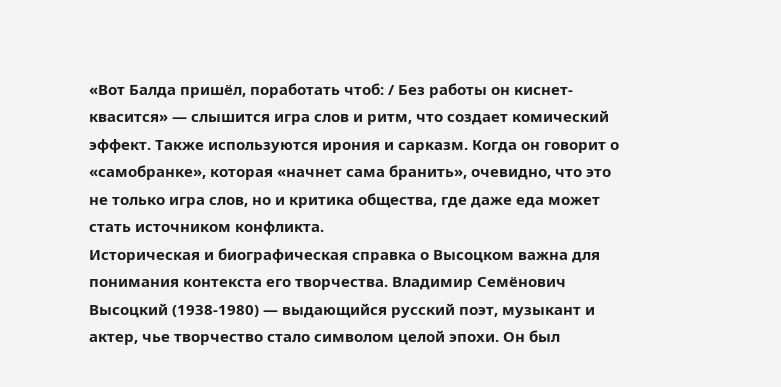«Вот Балда пришёл, поработать чтоб: / Без работы он киснет-квасится» — слышится игра слов и ритм, что создает комический эффект. Также используются ирония и сарказм. Когда он говорит о «самобранке», которая «начнет сама бранить», очевидно, что это не только игра слов, но и критика общества, где даже еда может стать источником конфликта.
Историческая и биографическая справка о Высоцком важна для понимания контекста его творчества. Владимир Семёнович Высоцкий (1938-1980) — выдающийся русский поэт, музыкант и актер, чье творчество стало символом целой эпохи. Он был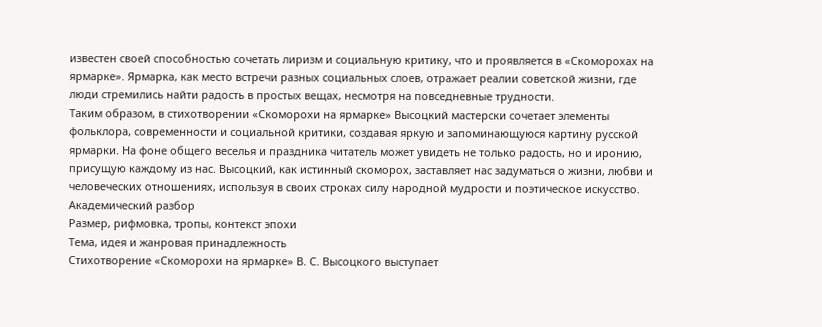известен своей способностью сочетать лиризм и социальную критику, что и проявляется в «Скоморохах на ярмарке». Ярмарка, как место встречи разных социальных слоев, отражает реалии советской жизни, где люди стремились найти радость в простых вещах, несмотря на повседневные трудности.
Таким образом, в стихотворении «Скоморохи на ярмарке» Высоцкий мастерски сочетает элементы фольклора, современности и социальной критики, создавая яркую и запоминающуюся картину русской ярмарки. На фоне общего веселья и праздника читатель может увидеть не только радость, но и иронию, присущую каждому из нас. Высоцкий, как истинный скоморох, заставляет нас задуматься о жизни, любви и человеческих отношениях, используя в своих строках силу народной мудрости и поэтическое искусство.
Академический разбор
Размер, рифмовка, тропы, контекст эпохи
Тема, идея и жанровая принадлежность
Стихотворение «Скоморохи на ярмарке» В. С. Высоцкого выступает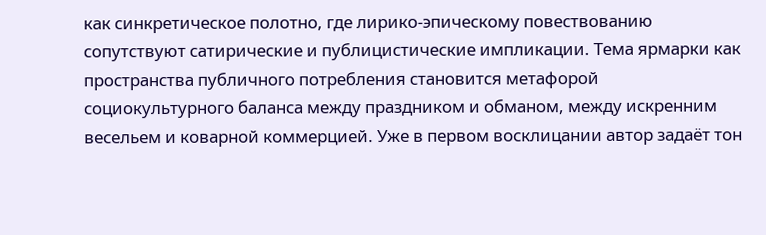как синкретическое полотно, где лирико-эпическому повествованию сопутствуют сатирические и публицистические импликации. Тема ярмарки как пространства публичного потребления становится метафорой социокультурного баланса между праздником и обманом, между искренним весельем и коварной коммерцией. Уже в первом восклицании автор задаёт тон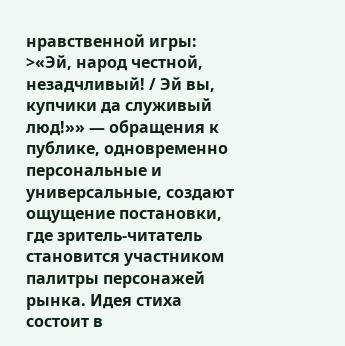нравственной игры: >«Эй, народ честной, незадчливый! / Эй вы, купчики да служивый люд!»» — обращения к публике, одновременно персональные и универсальные, создают ощущение постановки, где зритель-читатель становится участником палитры персонажей рынка. Идея стиха состоит в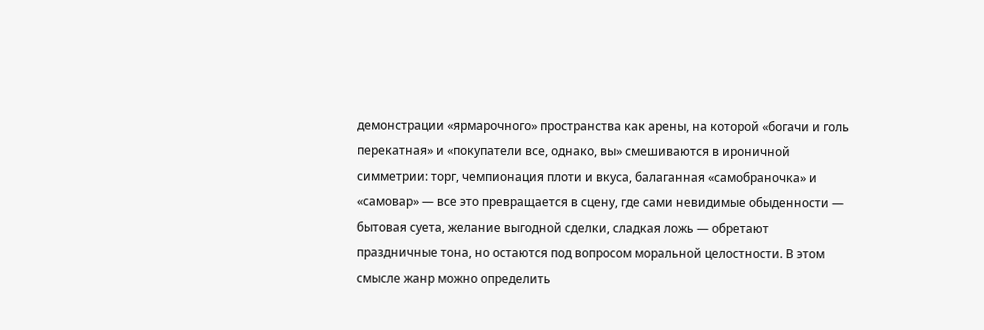демонстрации «ярмарочного» пространства как арены, на которой «богачи и голь перекатная» и «покупатели все, однако, вы» смешиваются в ироничной симметрии: торг, чемпионация плоти и вкуса, балаганная «самобраночка» и «самовар» — все это превращается в сцену, где сами невидимые обыденности — бытовая суета, желание выгодной сделки, сладкая ложь — обретают праздничные тона, но остаются под вопросом моральной целостности. В этом смысле жанр можно определить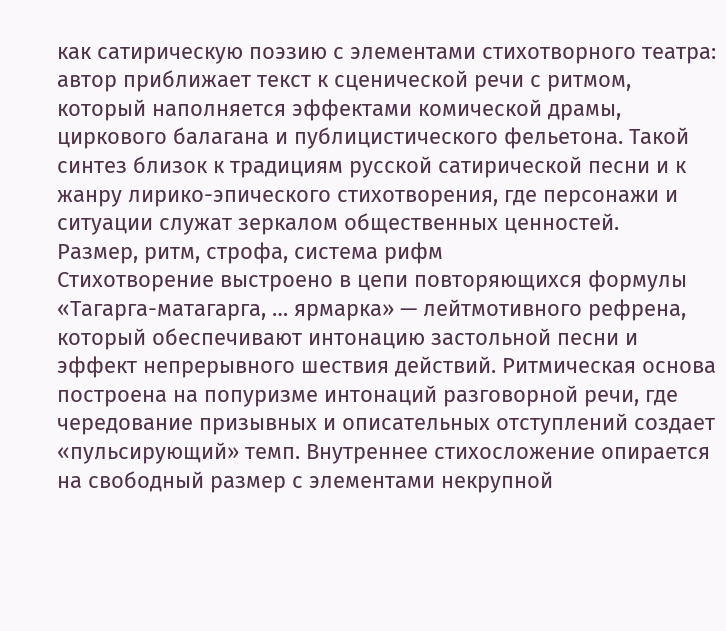как сатирическую поэзию с элементами стихотворного театра: автор приближает текст к сценической речи с ритмом, который наполняется эффектами комической драмы, циркового балагана и публицистического фельетона. Такой синтез близок к традициям русской сатирической песни и к жанру лирико-эпического стихотворения, где персонажи и ситуации служат зеркалом общественных ценностей.
Размер, ритм, строфа, система рифм
Стихотворение выстроено в цепи повторяющихся формулы «Тагарга-матагарга, … ярмарка» — лейтмотивного рефрена, который обеспечивают интонацию застольной песни и эффект непрерывного шествия действий. Ритмическая основа построена на попуризме интонаций разговорной речи, где чередование призывных и описательных отступлений создает «пульсирующий» темп. Внутреннее стихосложение опирается на свободный размер с элементами некрупной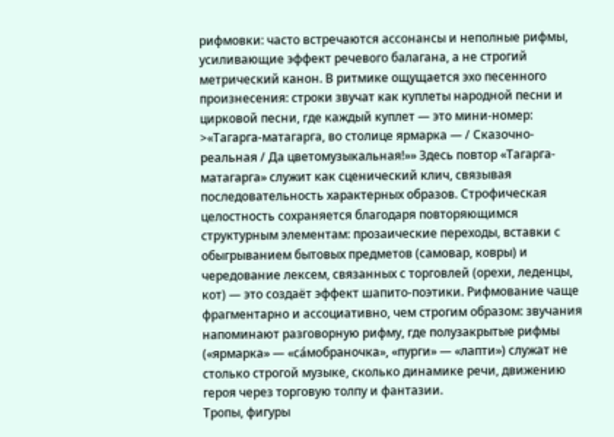рифмовки: часто встречаются ассонансы и неполные рифмы, усиливающие эффект речевого балагана, а не строгий метрический канон. В ритмике ощущается эхо песенного произнесения: строки звучат как куплеты народной песни и цирковой песни, где каждый куплет — это мини-номер: >«Тагарга-матагарга, во столице ярмарка — / Сказочно-реальная / Да цветомузыкальная!»» Здесь повтор «Тагарга-матагарга» служит как сценический клич, связывая последовательность характерных образов. Строфическая целостность сохраняется благодаря повторяющимся структурным элементам: прозаические переходы, вставки с обыгрыванием бытовых предметов (самовар, ковры) и чередование лексем, связанных с торговлей (орехи, леденцы, кот) — это создаёт эффект шапито-поэтики. Рифмование чаще фрагментарно и ассоциативно, чем строгим образом: звучания напоминают разговорную рифму, где полузакрытые рифмы («ярмарка» — «са́мобраночка», «пурги» — «лапти») служат не столько строгой музыке, сколько динамике речи, движению героя через торговую толпу и фантазии.
Тропы, фигуры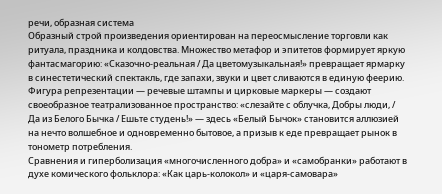речи, образная система
Образный строй произведения ориентирован на переосмысление торговли как ритуала, праздника и колдовства. Множество метафор и эпитетов формирует яркую фантасмагорию: «Сказочно-реальная / Да цветомузыкальная!» превращает ярмарку в синестетический спектакль, где запахи, звуки и цвет сливаются в единую феерию. Фигура репрезентации — речевые штампы и цирковые маркеры — создают своеобразное театрализованное пространство: «слезайте с облучка, Добры люди, / Да из Белого Бычка / Ешьте студень!» — здесь «Белый Бычок» становится аллюзией на нечто волшебное и одновременно бытовое, а призыв к еде превращает рынок в тонометр потребления.
Сравнения и гиперболизация «многочисленного добра» и «самобранки» работают в духе комического фольклора: «Как царь-колокол» и «царя-самовара»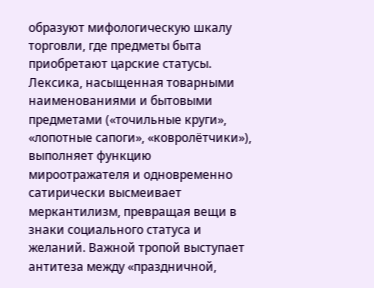образуют мифологическую шкалу торговли, где предметы быта приобретают царские статусы. Лексика, насыщенная товарными наименованиями и бытовыми предметами («точильные круги», «лопотные сапоги», «ковролётчики»), выполняет функцию мироотражателя и одновременно сатирически высмеивает меркантилизм, превращая вещи в знаки социального статуса и желаний. Важной тропой выступает антитеза между «праздничной,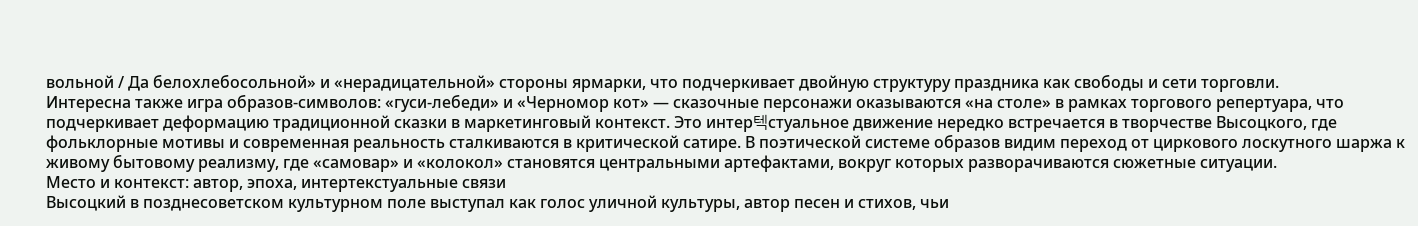вольной / Да белохлебосольной» и «нерадицательной» стороны ярмарки, что подчеркивает двойную структуру праздника как свободы и сети торговли.
Интересна также игра образов-символов: «гуси-лебеди» и «Черномор кот» — сказочные персонажи оказываются «на столе» в рамках торгового репертуара, что подчеркивает деформацию традиционной сказки в маркетинговый контекст. Это интер텍стуальное движение нередко встречается в творчестве Высоцкого, где фольклорные мотивы и современная реальность сталкиваются в критической сатире. В поэтической системе образов видим переход от циркового лоскутного шаржа к живому бытовому реализмy, где «самовар» и «колокол» становятся центральными артефактами, вокруг которых разворачиваются сюжетные ситуации.
Место и контекст: автор, эпоха, интертекстуальные связи
Высоцкий в позднесоветском культурном поле выступал как голос уличной культуры, автор песен и стихов, чьи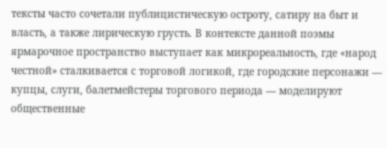тексты часто сочетали публицистическую остроту, сатиру на быт и власть, а также лирическую грусть. В контексте данной поэмы ярмарочное пространство выступает как микрореальность, где «народ честной» сталкивается с торговой логикой, где городские персонажи — купцы, слуги, балетмейстеры торгового периода — моделируют общественные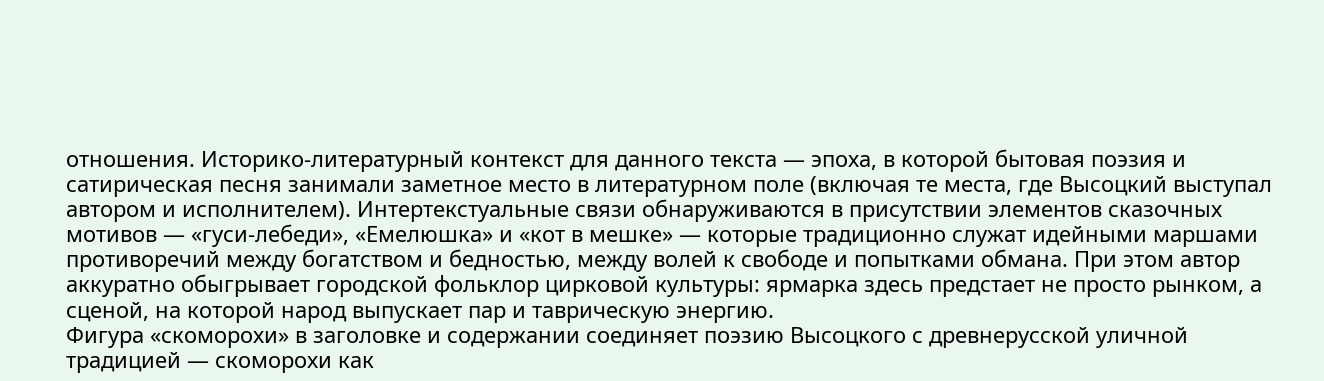отношения. Историко-литературный контекст для данного текста — эпоха, в которой бытовая поэзия и сатирическая песня занимали заметное место в литературном поле (включая те места, где Высоцкий выступал автором и исполнителем). Интертекстуальные связи обнаруживаются в присутствии элементов сказочных мотивов — «гуси-лебеди», «Емелюшка» и «кот в мешке» — которые традиционно служат идейными маршами противоречий между богатством и бедностью, между волей к свободе и попытками обмана. При этом автор аккуратно обыгрывает городской фольклор цирковой культуры: ярмарка здесь предстает не просто рынком, а сценой, на которой народ выпускает пар и таврическую энергию.
Фигура «скоморохи» в заголовке и содержании соединяет поэзию Высоцкого с древнерусской уличной традицией — скоморохи как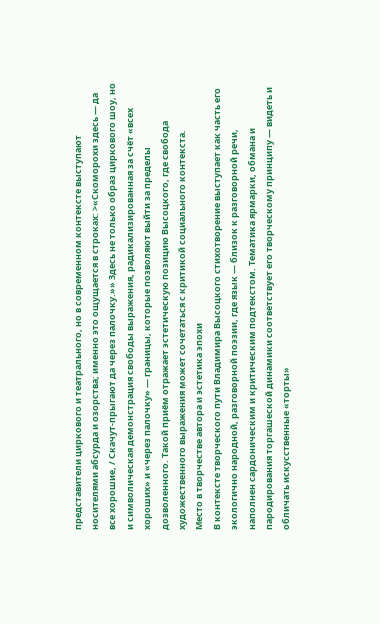представители циркового и театрального, но в современном контексте выступают носителями абсурда и озорства; именно это ощущается в строках: >«Скоморохи здесь — да все хорошие, / Скачут-прыгают да через палочку.»» Здесь не только образ циркового шоу, но и символическая демонстрация свободы выражения, радикализированная за счёт «всех хороших» и «через палочку» — границы, которые позволяют выйти за пределы дозволенного. Такой приём отражает эстетическую позицию Высоцкого, где свобода художественного выражения может сочетаться с критикой социального контекста.
Место в творчестве автора и эстетика эпохи
В контексте творческого пути Владимира Высоцкого стихотворение выступает как часть его экологично народной, разговорной поэзии, где язык — близок к разговорной речи, наполнен сардоническим и критическим подтекстом. Тематика ярмарки, обмана и пародирования торгашеской динамики соответствует его творческому принципу — видеть и обличать искусственные «торты»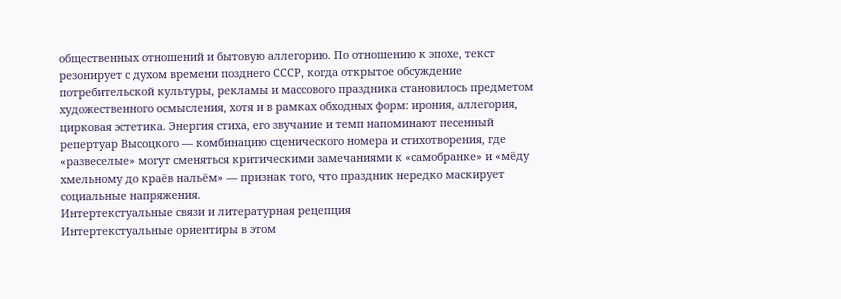общественных отношений и бытовую аллегорию. По отношению к эпохе, текст резонирует с духом времени позднего СССР, когда открытое обсуждение потребительской культуры, рекламы и массового праздника становилось предметом художественного осмысления, хотя и в рамках обходных форм: ирония, аллегория, цирковая эстетика. Энергия стиха, его звучание и темп напоминают песенный репертуар Высоцкого — комбинацию сценического номера и стихотворения, где «развеселые» могут сменяться критическими замечаниями к «самобранке» и «мёду хмельному до краёв нальём» — признак того, что праздник нередко маскирует социальные напряжения.
Интертекстуальные связи и литературная рецепция
Интертекстуальные ориентиры в этом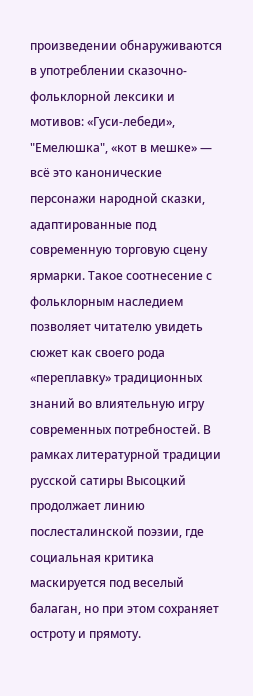произведении обнаруживаются в употреблении сказочно-фольклорной лексики и мотивов: «Гуси-лебеди», "Емелюшка", «кот в мешке» — всё это канонические персонажи народной сказки, адаптированные под современную торговую сцену ярмарки. Такое соотнесение с фольклорным наследием позволяет читателю увидеть сюжет как своего рода «переплавку» традиционных знаний во влиятельную игру современных потребностей. В рамках литературной традиции русской сатиры Высоцкий продолжает линию послесталинской поэзии, где социальная критика маскируется под веселый балаган, но при этом сохраняет остроту и прямоту.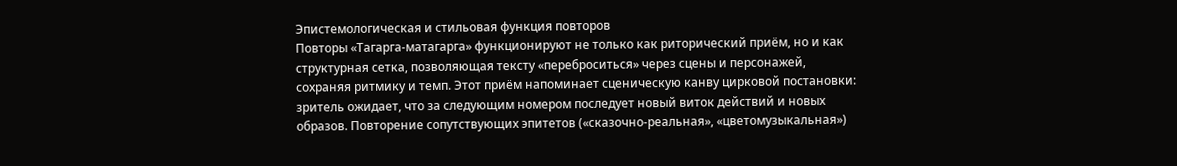Эпистемологическая и стильовая функция повторов
Повторы «Тагарга-матагарга» функционируют не только как риторический приём, но и как структурная сетка, позволяющая тексту «переброситься» через сцены и персонажей, сохраняя ритмику и темп. Этот приём напоминает сценическую канву цирковой постановки: зритель ожидает, что за следующим номером последует новый виток действий и новых образов. Повторение сопутствующих эпитетов («сказочно-реальная», «цветомузыкальная»)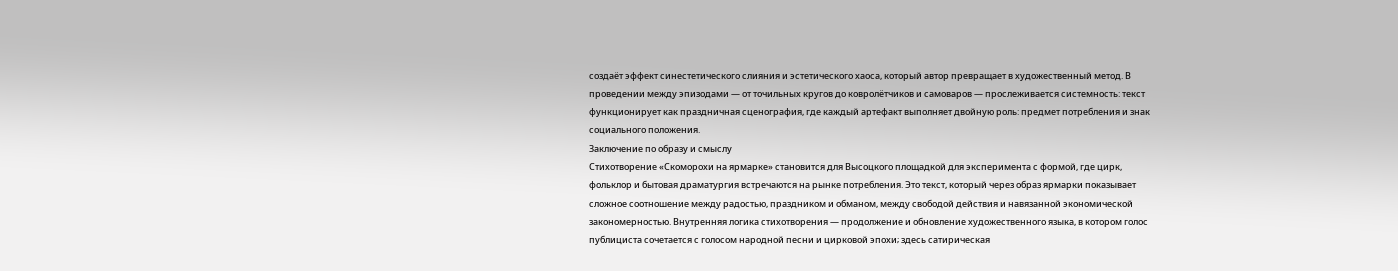создаёт эффект синестетического слияния и эстетического хаоса, который автор превращает в художественный метод. В проведении между эпизодами — от точильных кругов до ковролётчиков и самоваров — прослеживается системность: текст функционирует как праздничная сценография, где каждый артефакт выполняет двойную роль: предмет потребления и знак социального положения.
Заключение по образу и смыслу
Стихотворение «Скоморохи на ярмарке» становится для Высоцкого площадкой для эксперимента с формой, где цирк, фольклор и бытовая драматургия встречаются на рынке потребления. Это текст, который через образ ярмарки показывает сложное соотношение между радостью, праздником и обманом, между свободой действия и навязанной экономической закономерностью. Внутренняя логика стихотворения — продолжение и обновление художественного языка, в котором голос публициста сочетается с голосом народной песни и цирковой эпохи; здесь сатирическая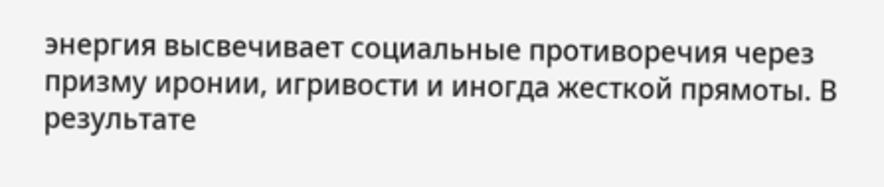энергия высвечивает социальные противоречия через призму иронии, игривости и иногда жесткой прямоты. В результате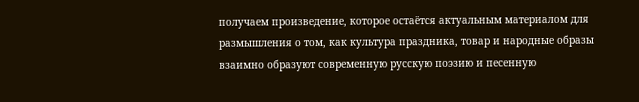получаем произведение, которое остаётся актуальным материалом для размышления о том, как культура праздника, товар и народные образы взаимно образуют современную русскую поэзию и песенную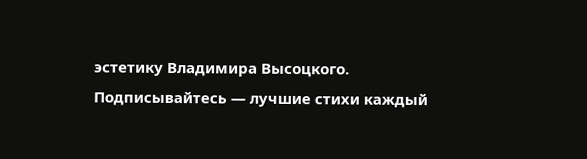эстетику Владимира Высоцкого.
Подписывайтесь — лучшие стихи каждый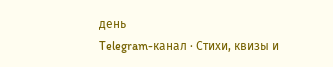день
Telegram-канал · Стихи, квизы и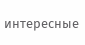интересные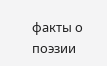факты о поэзии